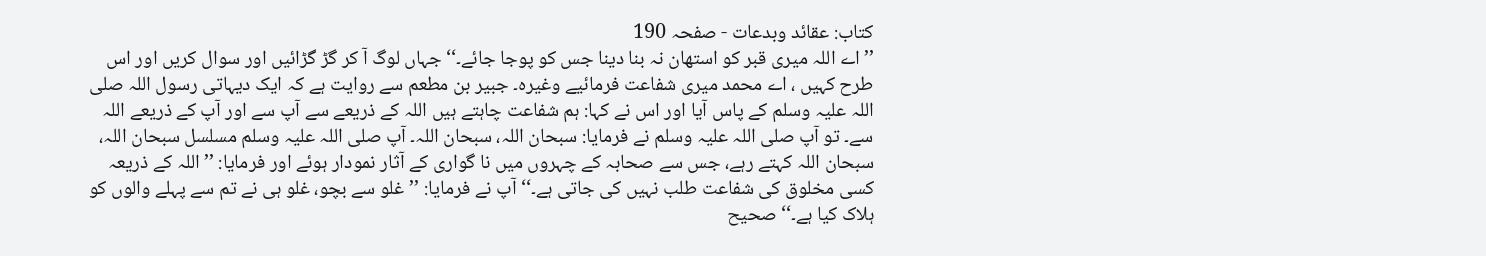کتاب: عقائد وبدعات - صفحہ 190
’’اے اللہ میری قبر کو استھان نہ بنا دینا جس کو پوجا جائے۔‘‘ جہاں لوگ آ کر گڑ گڑائیں اور سوال کریں اور اس طرح کہیں ، اے محمد میری شفاعت فرمائیے وغیرہ۔ جبیر بن مطعم سے روایت ہے کہ ایک دیہاتی رسول اللہ صلی اللہ علیہ وسلم کے پاس آیا اور اس نے کہا: ہم شفاعت چاہتے ہیں اللہ کے ذریعے سے آپ سے اور آپ کے ذریعے اللہ سے۔ تو آپ صلی اللہ علیہ وسلم نے فرمایا: سبحان اللہ، سبحان اللہ۔ آپ صلی اللہ علیہ وسلم مسلسل سبحان اللہ، سبحان اللہ کہتے رہے، جس سے صحابہ کے چہروں میں نا گواری کے آثار نمودار ہوئے اور فرمایا: ’’اللہ کے ذریعہ کسی مخلوق کی شفاعت طلب نہیں کی جاتی ہے۔‘‘ آپ نے فرمایا: ’’غلو سے بچو، غلو ہی نے تم سے پہلے والوں کو ہلاک کیا ہے۔‘‘ صحیح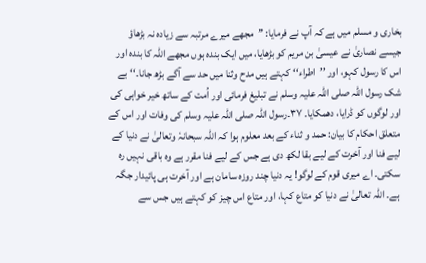بخاری و مسلم میں ہے کہ آپ نے فرمایا: ’’مجھے میرے مرتبہ سے زیادہ نہ بڑھاؤ جیسے نصاریٰ نے عیسیٰ بن مریم کو بڑھایا، میں ایک بندہ ہوں مجھے اللہ کا بندہ اور اس کا رسول کہو، اور ’’اطراء‘‘ کہتے ہیں مدح وثنا میں حد سے آگے بڑھ جانا۔‘‘ بے شک رسول اللہ صلی اللہ علیہ وسلم نے تبلیغ فرمائی اور اُمت کے ساتھ خیر خواہی کی اور لوگوں کو ڈرایا، دھمکایا۔ ۳۷۔رسول اللہ صلی اللہ علیہ وسلم کی وفات اور اس کے متعلق احکام کا بیان: حمد و ثناء کے بعد معلوم ہوا کہ اللہ سبحانہٗ وتعالیٰ نے دنیا کے لیے فنا اور آخرت کے لیے بقا لکھ دی ہے جس کے لیے فنا مقرر ہے وہ باقی نہیں رہ سکتی۔ اے میری قوم کے لوگو! یہ دنیا چند روزہ سامان ہے اور آخرت ہی پائیدار جگہ ہے۔ اللہ تعالیٰ نے دنیا کو متاع کہا، اور متاع اس چیز کو کہتے ہیں جس سے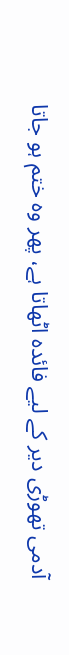آدمی تھوڑی دیر کے لیے فائدہ اٹھاتا ہے، پھر وہ ختم ہو جاتا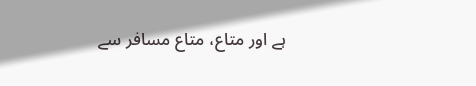ہے اور متاع، متاع مسافر سے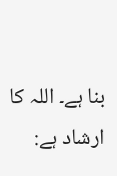بنا ہے۔ اللہ کا ارشاد ہے: